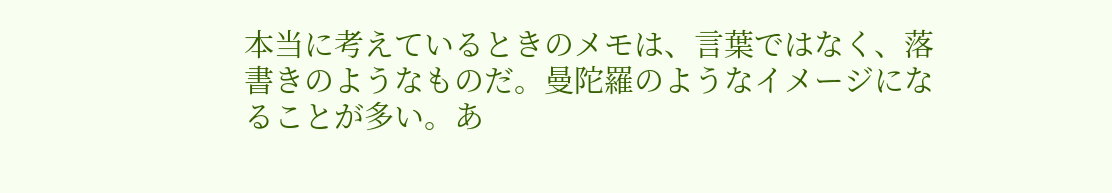本当に考えているときのメモは、言葉ではなく、落書きのようなものだ。曼陀羅のようなイメージになることが多い。あ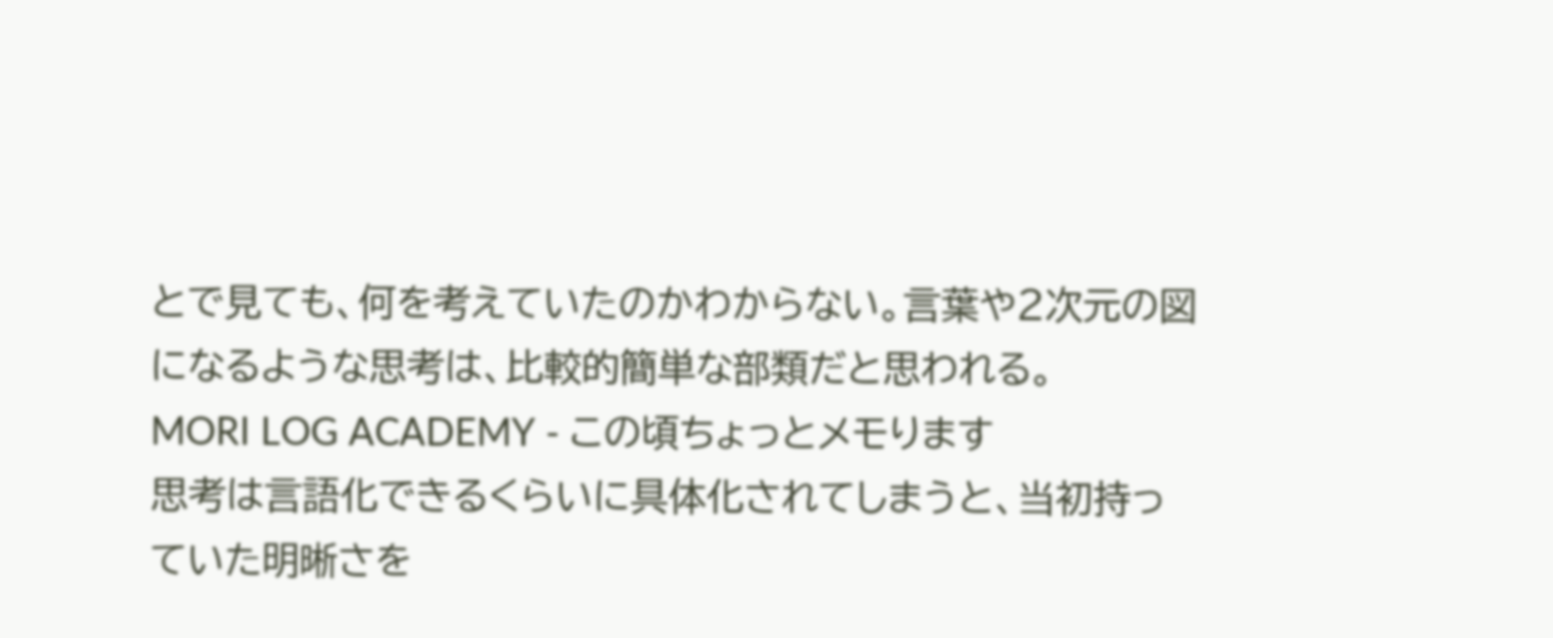とで見ても、何を考えていたのかわからない。言葉や2次元の図になるような思考は、比較的簡単な部類だと思われる。
MORI LOG ACADEMY - この頃ちょっとメモります
思考は言語化できるくらいに具体化されてしまうと、当初持っていた明晰さを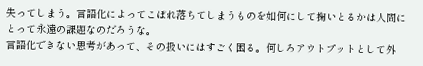失ってしまう。言語化によってこぼれ落ちてしまうものを如何にして掬いとるかは人間にとって永遠の課題なのだろうな。
言語化できない思考があって、その扱いにはすごく困る。何しろアウトプットとして外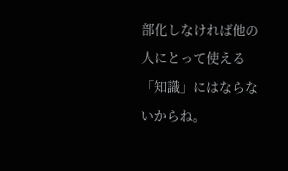部化しなければ他の人にとって使える「知識」にはならないからね。